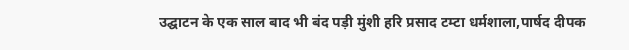उद्घाटन के एक साल बाद भी बंद पड़ी मुंशी हरि प्रसाद टम्टा धर्मशाला,पार्षद दीपक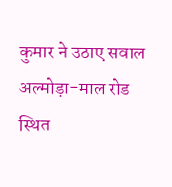कुमार ने उठाए सवाल
अल्मोड़ा-माल रोड स्थित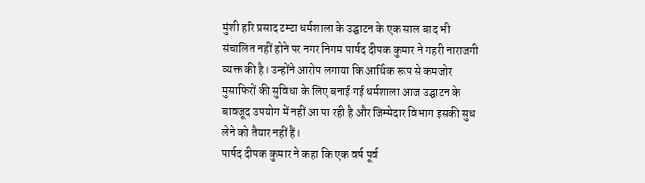मुंशी हरि प्रसाद टम्टा धर्मशाला के उद्घाटन के एक साल बाद भी संचालित नहीं होने पर नगर निगम पार्षद दीपक कुमार ने गहरी नाराजगी व्यक्त की है। उन्होंने आरोप लगाया कि आर्थिक रूप से कमजोर मुसाफिरों की सुविधा के लिए बनाई गई धर्मशाला आज उद्घाटन के बावजूद उपयोग में नहीं आ पा रही है और जिम्मेदार विभाग इसकी सुध लेने को तैयार नहीं हैं।
पार्षद दीपक कुमार ने कहा कि एक वर्ष पूर्व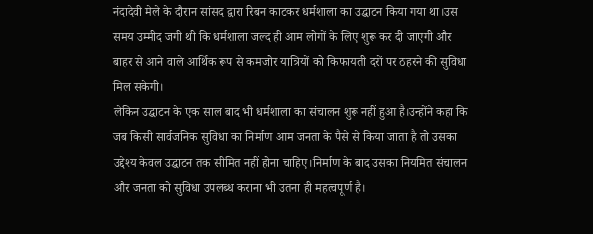नंदादेवी मेले के दौरान सांसद द्वारा रिबन काटकर धर्मशाला का उद्घाटन किया गया था।उस समय उम्मीद जगी थी कि धर्मशाला जल्द ही आम लोगों के लिए शुरू कर दी जाएगी और बाहर से आने वाले आर्थिक रूप से कमजोर यात्रियों को किफायती दरों पर ठहरने की सुविधा मिल सकेगी।
लेकिन उद्घाटन के एक साल बाद भी धर्मशाला का संचालन शुरू नहीं हुआ है।उन्होंने कहा कि जब किसी सार्वजनिक सुविधा का निर्माण आम जनता के पैसे से किया जाता है तो उसका उद्देश्य केवल उद्घाटन तक सीमित नहीं होना चाहिए।निर्माण के बाद उसका नियमित संचालन और जनता को सुविधा उपलब्ध कराना भी उतना ही महत्वपूर्ण है।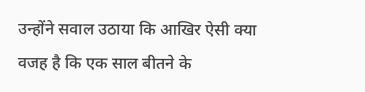उन्होंने सवाल उठाया कि आखिर ऐसी क्या वजह है कि एक साल बीतने के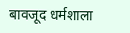बावजूद धर्मशाला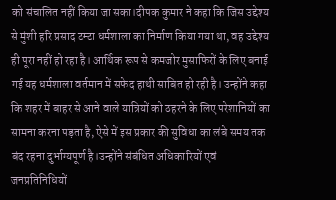को संचालित नहीं किया जा सका।दीपक कुमार ने कहा कि जिस उद्देश्य से मुंशी हरि प्रसाद टम्टा धर्मशाला का निर्माण किया गया था, वह उद्देश्य ही पूरा नहीं हो रहा है। आर्थिक रूप से कमजोर मुसाफिरों के लिए बनाई गई यह धर्मशाला वर्तमान में सफेद हाथी साबित हो रही है। उन्होंने कहा कि शहर में बाहर से आने वाले यात्रियों को ठहरने के लिए परेशानियों का सामना करना पड़ता है, ऐसे में इस प्रकार की सुविधा का लंबे समय तक बंद रहना दुर्भाग्यपूर्ण है।उन्होंने संबंधित अधिकारियों एवं जनप्रतिनिधियों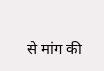से मांग की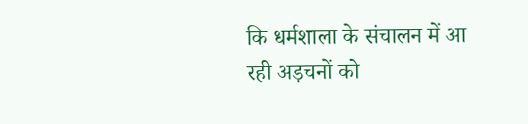कि धर्मशाला के संचालन में आ रही अड़चनों को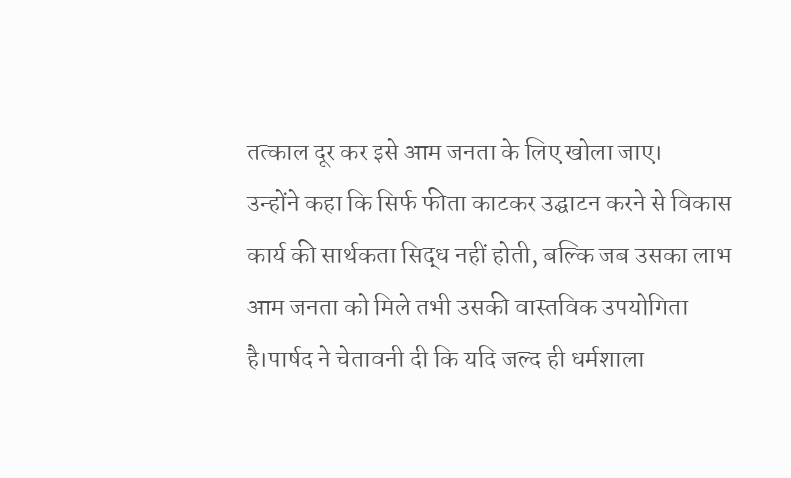तत्काल दूर कर इसे आम जनता के लिए खोला जाए।
उन्होंने कहा कि सिर्फ फीता काटकर उद्घाटन करने से विकास कार्य की सार्थकता सिद्ध नहीं होती, बल्कि जब उसका लाभ आम जनता को मिले तभी उसकी वास्तविक उपयोगिता है।पार्षद ने चेतावनी दी कि यदि जल्द ही धर्मशाला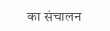का संचालन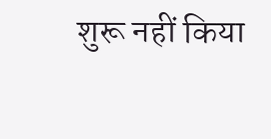शुरू नहीं किया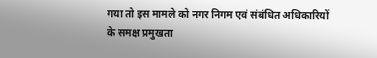गया तो इस मामले को नगर निगम एवं संबंधित अधिकारियों के समक्ष प्रमुखता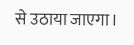से उठाया जाएगा।